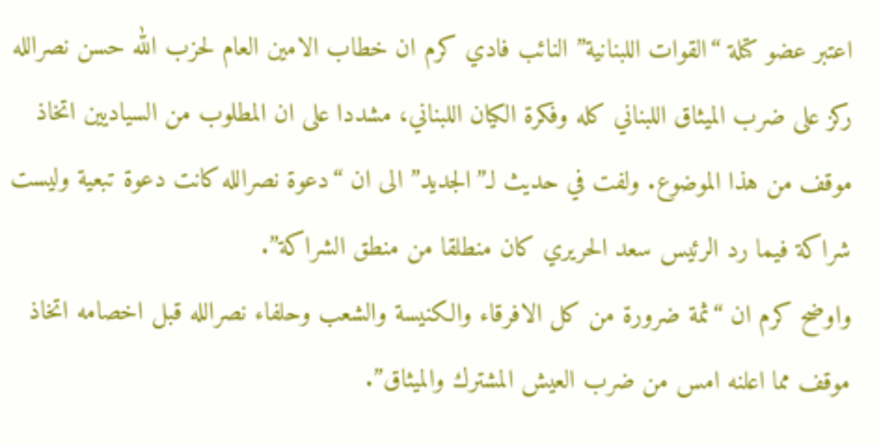اعتبر عضو كتلة “القوات اللبنانية” النائب فادي كرم ان خطاب الامين العام لحزب الله حسن نصرالله ركز على ضرب الميثاق اللبناني كله وفكرة الكيان اللبناني، مشددا على ان المطلوب من السياديين اتخاذ موقف من هذا الموضوع. ولفت في حديث لـ”الجديد” الى ان “دعوة نصرالله كانت دعوة تبعية وليست شراكة فيما رد الرئيس سعد الحريري كان منطلقا من منطق الشراكة”.
واوضح كرم ان “ثمة ضرورة من كل الافرقاء والكنيسة والشعب وحلفاء نصرالله قبل اخصامه اتخاذ موقف مما اعلنه امس من ضرب العيش المشترك والميثاق”.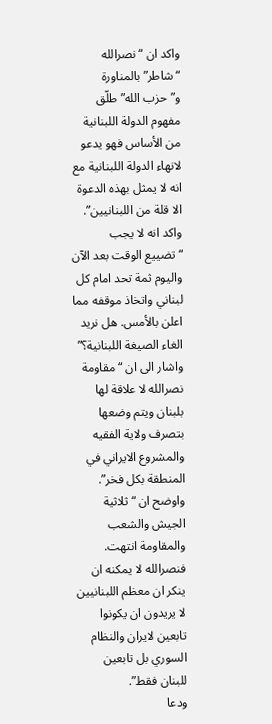واكد ان “نصرالله “شاطر” بالمناورة و”حزب الله” طلّق مفهوم الدولة اللبنانية من الأساس فهو يدعو لانهاء الدولة اللبنانية مع انه لا يمثل بهذه الدعوة الا قلة من اللبنانيين”.
واكد انه لا يجب “تضييع الوقت بعد الآن واليوم ثمة تحد امام كل لبناني واتخاذ موقفه مما اعلن بالأمس. هل نريد الغاء الصيغة اللبنانية؟”
واشار الى ان “مقاومة نصرالله لا علاقة لها بلبنان ويتم وضعها بتصرف ولاية الفقيه والمشروع الايراني في المنطقة بكل فخر”.
واوضح ان “ثلاثية الجيش والشعب والمقاومة انتهت. فنصرالله لا يمكنه ان ينكر ان معظم اللبنانيين لا يريدون ان يكونوا تابعين لايران والنظام السوري بل تابعين للبنان فقط”.
ودعا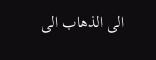الى الذهاب الى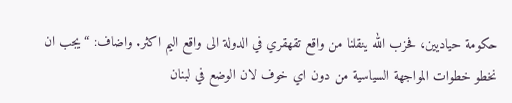حكومة حياديين، فحزب الله ينقلنا من واقع تقهقري في الدولة الى واقع اليم اكثر. واضاف: “يجب ان نخطو خطوات المواجهة السياسية من دون اي خوف لان الوضع في لبنان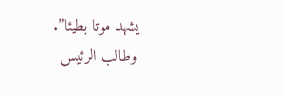يشهد موتا بطيئا”.
وطالب الرئيس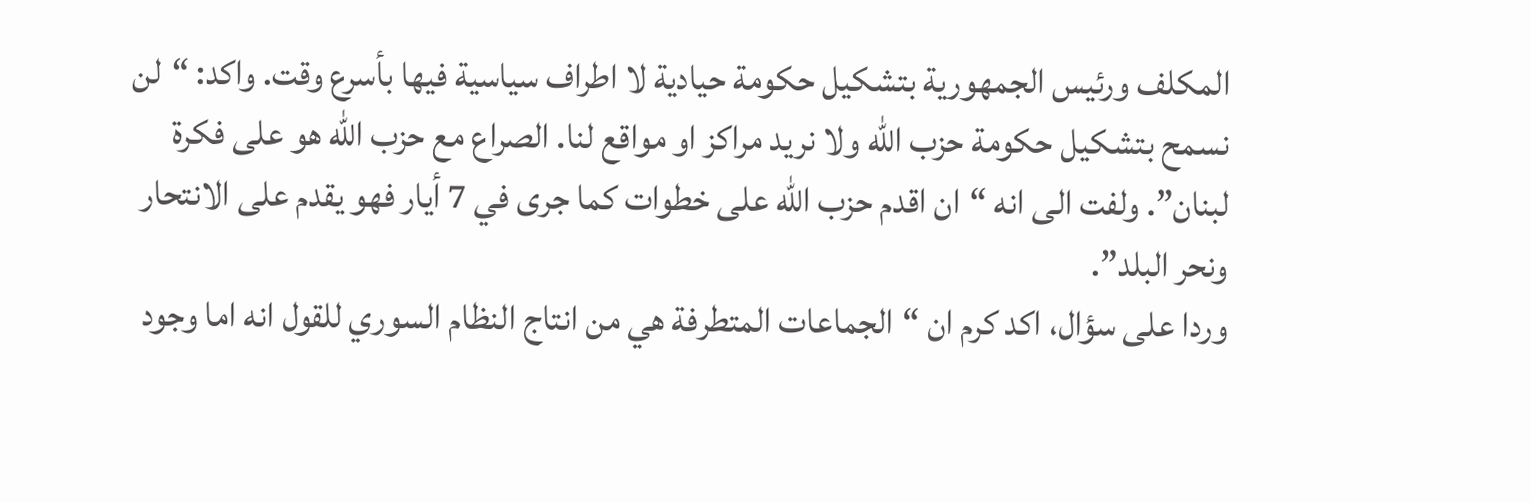المكلف ورئيس الجمهورية بتشكيل حكومة حيادية لا اطراف سياسية فيها بأسرع وقت. واكد: “لن نسمح بتشكيل حكومة حزب الله ولا نريد مراكز او مواقع لنا. الصراع مع حزب الله هو على فكرة لبنان”. ولفت الى انه “ان اقدم حزب الله على خطوات كما جرى في 7 أيار فهو يقدم على الانتحار ونحر البلد”.
وردا على سؤال، اكد كرم ان “الجماعات المتطرفة هي من انتاج النظام السوري للقول انه اما وجود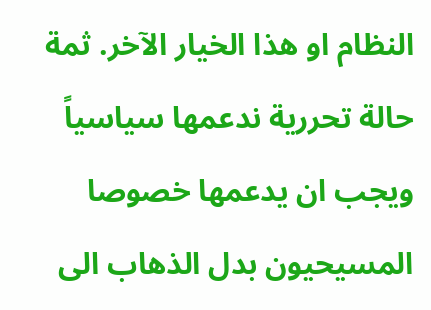النظام او هذا الخيار الآخر. ثمة حالة تحررية ندعمها سياسياً ويجب ان يدعمها خصوصا المسيحيون بدل الذهاب الى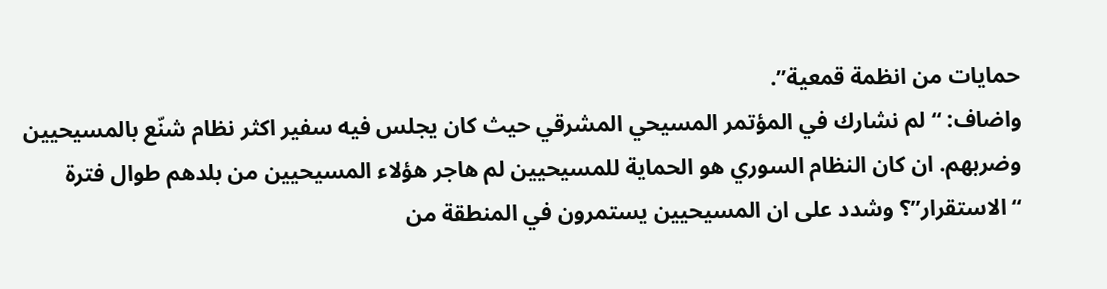حمايات من انظمة قمعية”.
واضاف: “لم نشارك في المؤتمر المسيحي المشرقي حيث كان يجلس فيه سفير اكثر نظام شنّع بالمسيحيين وضربهم. ان كان النظام السوري هو الحماية للمسيحيين لم هاجر هؤلاء المسيحيين من بلدهم طوال فترة “الاستقرار”؟ وشدد على ان المسيحيين يستمرون في المنطقة من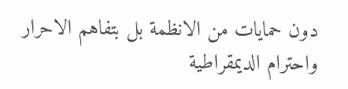دون حمايات من الانظمة بل بتفاهم الاحرار واحترام الديمقراطية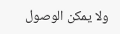ولا يمكن الوصول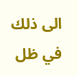الى ذلك في ظل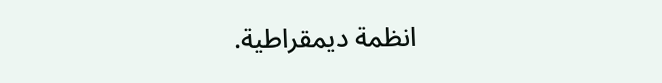انظمة ديمقراطية.